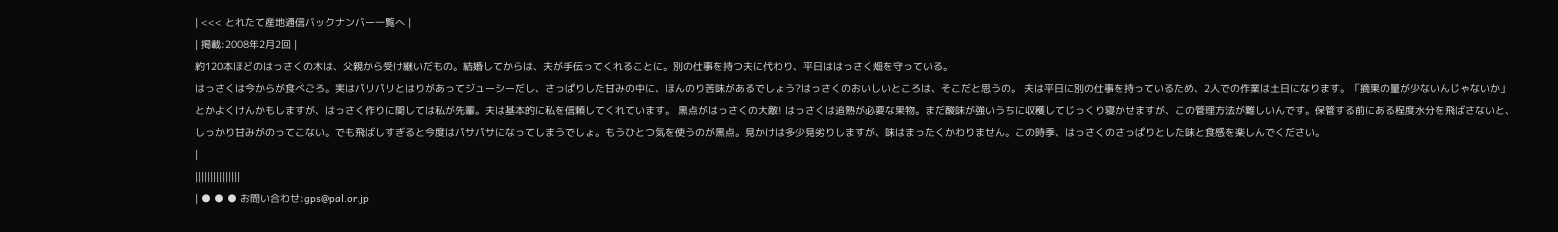| <<< とれたて産地通信バックナンバー一覧へ |
| 掲載:2008年2月2回 |
約120本ほどのはっさくの木は、父親から受け継いだもの。結婚してからは、夫が手伝ってくれることに。別の仕事を持つ夫に代わり、平日ははっさく畑を守っている。
はっさくは今からが食べごろ。実はパリパリとはりがあってジューシーだし、さっぱりした甘みの中に、ほんのり苦味があるでしょう?はっさくのおいしいところは、そこだと思うの。 夫は平日に別の仕事を持っているため、2人での作業は土日になります。「摘果の量が少ないんじゃないか」とかよくけんかもしますが、はっさく作りに関しては私が先輩。夫は基本的に私を信頼してくれています。 黒点がはっさくの大敵! はっさくは追熟が必要な果物。まだ酸味が強いうちに収穫してじっくり寝かせますが、この管理方法が難しいんです。保管する前にある程度水分を飛ばさないと、しっかり甘みがのってこない。でも飛ばしすぎると今度はパサパサになってしまうでしょ。もうひとつ気を使うのが黒点。見かけは多少見劣りしますが、味はまったくかわりません。この時季、はっさくのさっぱりとした味と食感を楽しんでください。
|
|||||||||||||||
| ● ● ● お問い合わせ:gps@pal.or.jp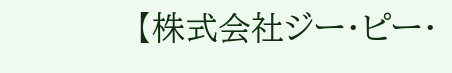【株式会社ジー・ピー・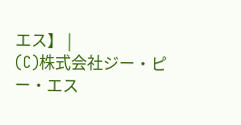エス】 |
(C)株式会社ジー・ピー・エス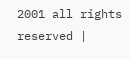2001 all rights reserved |